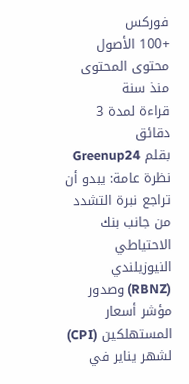فوركس
+100 الأصول
محتوى المحتوى
منذ سنة
قراءة لمدة 3 دقائق
بقلم Greenup24
نظرة عامة: يبدو أن تراجع نبرة التشدد من جانب بنك الاحتياطي النيوزيلندي (RBNZ) وصدور مؤشر أسعار المستهلكين (CPI) لشهر يناير في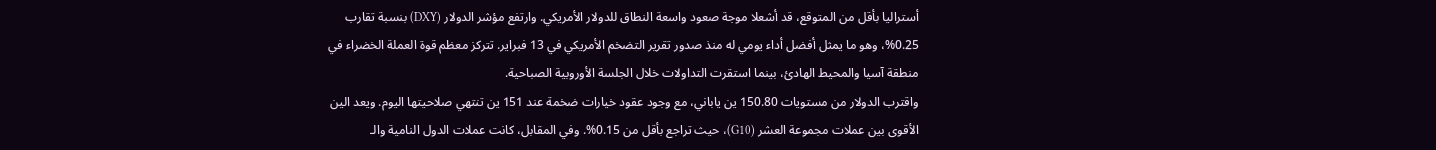أستراليا بأقل من المتوقع، قد أشعلا موجة صعود واسعة النطاق للدولار الأمريكي. وارتفع مؤشر الدولار (DXY) بنسبة تقارب 0.25%، وهو ما يمثل أفضل أداء يومي له منذ صدور تقرير التضخم الأمريكي في 13 فبراير. تتركز معظم قوة العملة الخضراء في منطقة آسيا والمحيط الهادئ، بينما استقرت التداولات خلال الجلسة الأوروبية الصباحية.
واقترب الدولار من مستويات 150.80 ين ياباني، مع وجود عقود خيارات ضخمة عند 151 ين تنتهي صلاحيتها اليوم. ويعد الين الأقوى بين عملات مجموعة العشر (G10)، حيث تراجع بأقل من 0.15%. وفي المقابل، كانت عملات الدول النامية والـ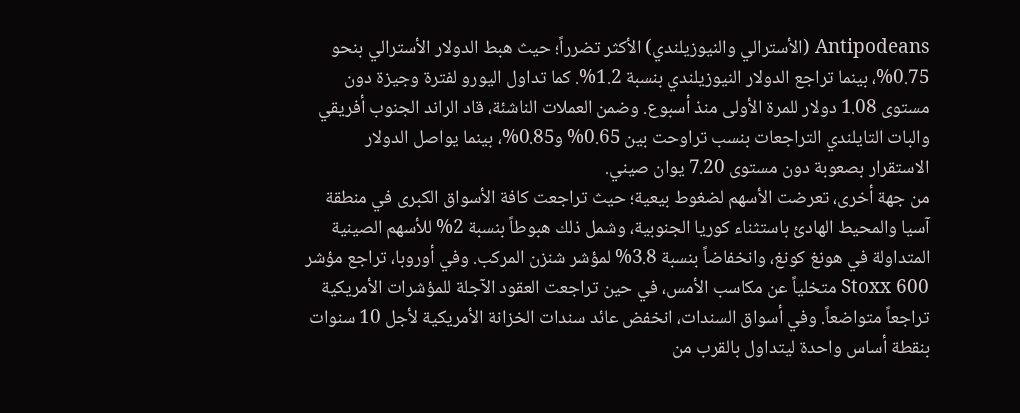Antipodeans (الأسترالي والنيوزيلندي) الأكثر تضرراً؛ حيث هبط الدولار الأسترالي بنحو 0.75%، بينما تراجع الدولار النيوزيلندي بنسبة 1.2%. كما تداول اليورو لفترة وجيزة دون مستوى 1.08 دولار للمرة الأولى منذ أسبوع. وضمن العملات الناشئة، قاد الراند الجنوب أفريقي والبات التايلندي التراجعات بنسب تراوحت بين 0.65% و0.85%، بينما يواصل الدولار الاستقرار بصعوبة دون مستوى 7.20 يوان صيني.
من جهة أخرى، تعرضت الأسهم لضغوط بيعية؛ حيث تراجعت كافة الأسواق الكبرى في منطقة آسيا والمحيط الهادئ باستثناء كوريا الجنوبية، وشمل ذلك هبوطاً بنسبة 2% للأسهم الصينية المتداولة في هونغ كونغ، وانخفاضاً بنسبة 3.8% لمؤشر شنزن المركب. وفي أوروبا، تراجع مؤشر Stoxx 600 متخلياً عن مكاسب الأمس، في حين تراجعت العقود الآجلة للمؤشرات الأمريكية تراجعاً متواضعاً. وفي أسواق السندات، انخفض عائد سندات الخزانة الأمريكية لأجل 10 سنوات بنقطة أساس واحدة ليتداول بالقرب من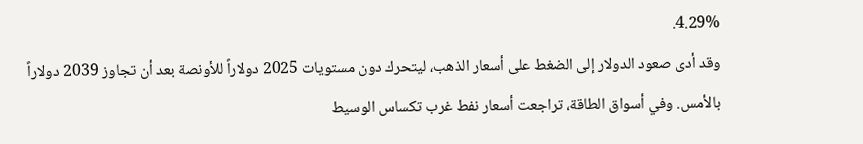4.29%.
وقد أدى صعود الدولار إلى الضغط على أسعار الذهب، ليتحرك دون مستويات 2025 دولاراً للأونصة بعد أن تجاوز 2039 دولاراً بالأمس. وفي أسواق الطاقة، تراجعت أسعار نفط غرب تكساس الوسيط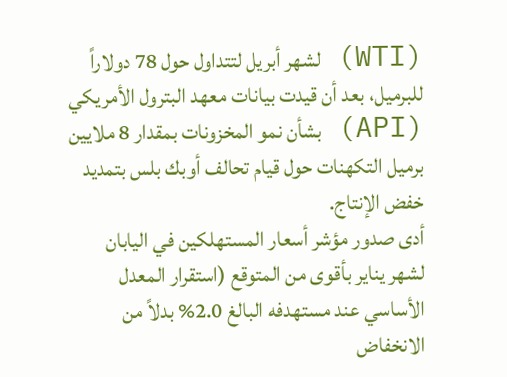(WTI) لشهر أبريل لتتداول حول 78 دولاراً للبرميل، بعد أن قيدت بيانات معهد البترول الأمريكي (API) بشأن نمو المخزونات بمقدار 8 ملايين برميل التكهنات حول قيام تحالف أوبك بلس بتمديد خفض الإنتاج.
أدى صدور مؤشر أسعار المستهلكين في اليابان لشهر يناير بأقوى من المتوقع (استقرار المعدل الأساسي عند مستهدفه البالغ 2.0% بدلاً من الانخفاض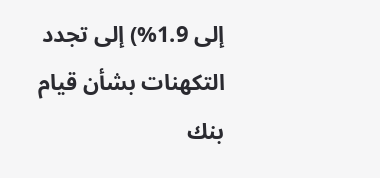إلى 1.9%) إلى تجدد التكهنات بشأن قيام بنك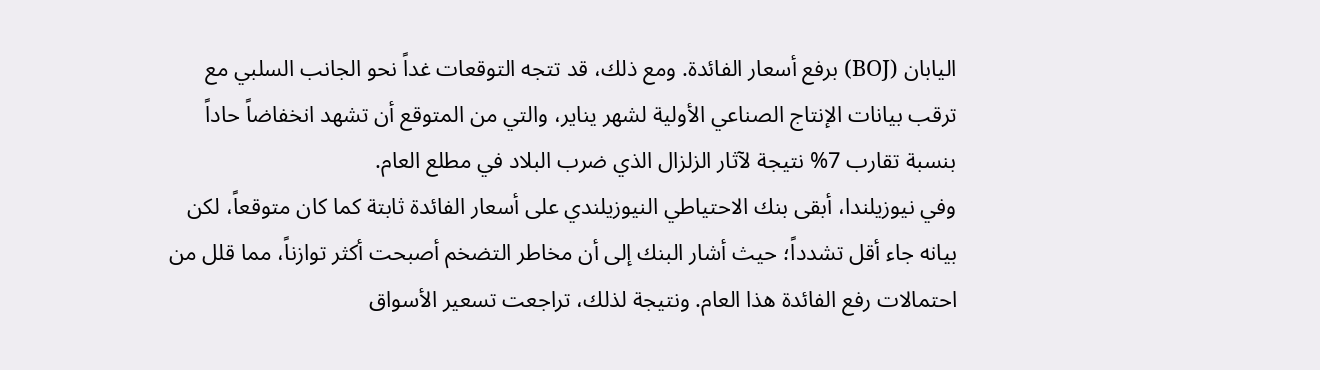اليابان (BOJ) برفع أسعار الفائدة. ومع ذلك، قد تتجه التوقعات غداً نحو الجانب السلبي مع ترقب بيانات الإنتاج الصناعي الأولية لشهر يناير، والتي من المتوقع أن تشهد انخفاضاً حاداً بنسبة تقارب 7% نتيجة لآثار الزلزال الذي ضرب البلاد في مطلع العام.
وفي نيوزيلندا، أبقى بنك الاحتياطي النيوزيلندي على أسعار الفائدة ثابتة كما كان متوقعاً، لكن بيانه جاء أقل تشدداً؛ حيث أشار البنك إلى أن مخاطر التضخم أصبحت أكثر توازناً، مما قلل من احتمالات رفع الفائدة هذا العام. ونتيجة لذلك، تراجعت تسعير الأسواق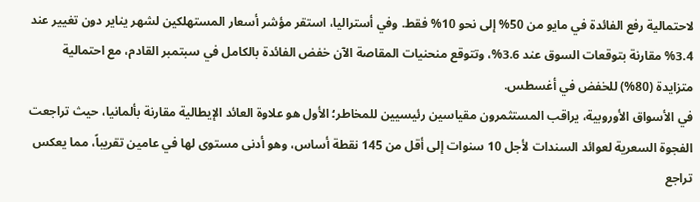لاحتمالية رفع الفائدة في مايو من 50% إلى نحو 10% فقط. وفي أستراليا، استقر مؤشر أسعار المستهلكين لشهر يناير دون تغيير عند 3.4% مقارنة بتوقعات السوق عند 3.6%، وتتوقع منحنيات المقاصة الآن خفض الفائدة بالكامل في سبتمبر القادم، مع احتمالية متزايدة (80%) للخفض في أغسطس.
في الأسواق الأوروبية، يراقب المستثمرون مقياسين رئيسيين للمخاطر؛ الأول هو علاوة العائد الإيطالية مقارنة بألمانيا، حيث تراجعت الفجوة السعرية لعوائد السندات لأجل 10 سنوات إلى أقل من 145 نقطة أساس، وهو أدنى مستوى لها في عامين تقريباً، مما يعكس تراجع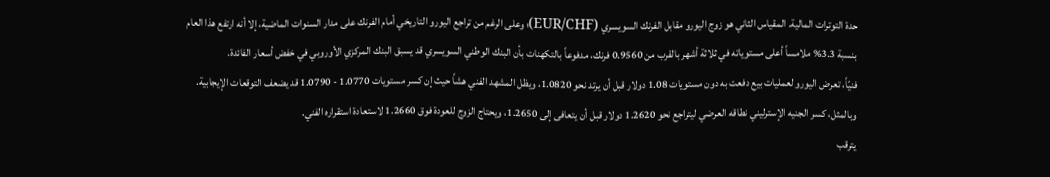حدة التوترات المالية. المقياس الثاني هو زوج اليورو مقابل الفرنك السويسري (EUR/CHF)؛ وعلى الرغم من تراجع اليورو التاريخي أمام الفرنك على مدار السنوات الماضية، إلا أنه ارتفع هذا العام بنسبة 3.3% ملامساً أعلى مستوياته في ثلاثة أشهر بالقرب من 0.9560 فرنك، مدفوعاً بالتكهنات بأن البنك الوطني السويسري قد يسبق البنك المركزي الأوروبي في خفض أسعار الفائدة.
فنيّاً، تعرض اليورو لعمليات بيع دفعت به دون مستويات 1.08 دولار قبل أن يرتد نحو 1.0820، ويظل المشهد الفني هشاً حيث إن كسر مستويات 1.0770 - 1.0790 قد يضعف التوقعات الإيجابية. وبالمثل، كسر الجنيه الإسترليني نطاقه العرضي ليتراجع نحو 1.2620 دولار قبل أن يتعافى إلى 1.2650، ويحتاج الزوج للعودة فوق 1.2660 لاستعادة استقراره الفني.
يترقب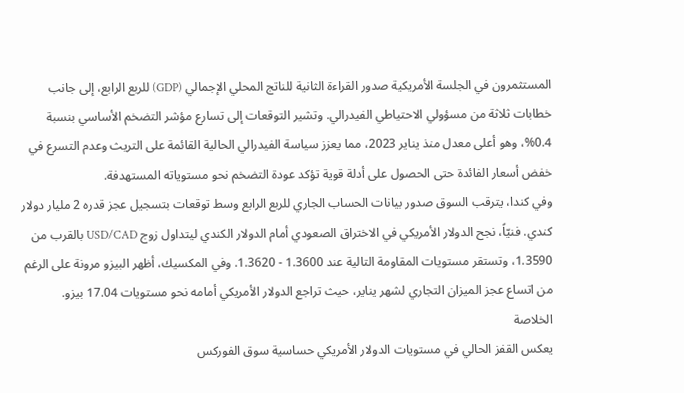المستثمرون في الجلسة الأمريكية صدور القراءة الثانية للناتج المحلي الإجمالي (GDP) للربع الرابع، إلى جانب خطابات ثلاثة من مسؤولي الاحتياطي الفيدرالي. وتشير التوقعات إلى تسارع مؤشر التضخم الأساسي بنسبة 0.4%، وهو أعلى معدل منذ يناير 2023، مما يعزز سياسة الفيدرالي الحالية القائمة على التريث وعدم التسرع في خفض أسعار الفائدة حتى الحصول على أدلة قوية تؤكد عودة التضخم نحو مستوياته المستهدفة.
وفي كندا، يترقب السوق صدور بيانات الحساب الجاري للربع الرابع وسط توقعات بتسجيل عجز قدره 2 مليار دولار كندي. فنيّاً، نجح الدولار الأمريكي في الاختراق الصعودي أمام الدولار الكندي ليتداول زوج USD/CAD بالقرب من 1.3590، وتستقر مستويات المقاومة التالية عند 1.3600 - 1.3620. وفي المكسيك، أظهر البيزو مرونة على الرغم من اتساع عجز الميزان التجاري لشهر يناير، حيث تراجع الدولار الأمريكي أمامه نحو مستويات 17.04 بيزو.
الخلاصة
يعكس القفز الحالي في مستويات الدولار الأمريكي حساسية سوق الفوركس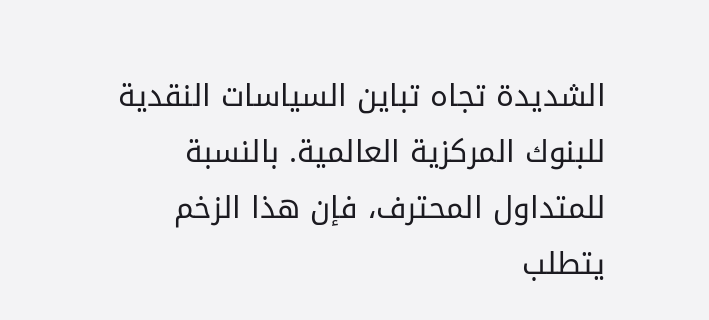الشديدة تجاه تباين السياسات النقدية للبنوك المركزية العالمية. بالنسبة للمتداول المحترف، فإن هذا الزخم يتطلب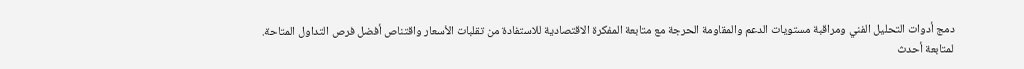دمج أدوات التحليل الفني ومراقبة مستويات الدعم والمقاومة الحرجة مع متابعة المفكرة الاقتصادية للاستفادة من تقلبات الأسعار واقتناص أفضل فرص التداول المتاحة.
لمتابعة أحدث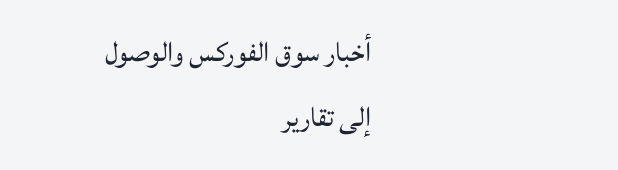أخبار سوق الفوركس والوصول إلى تقارير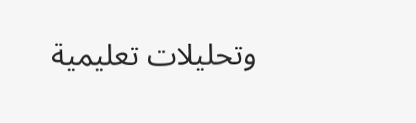وتحليلات تعليمية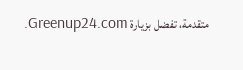متقدمة، تفضل بزيارة Greenup24.com.